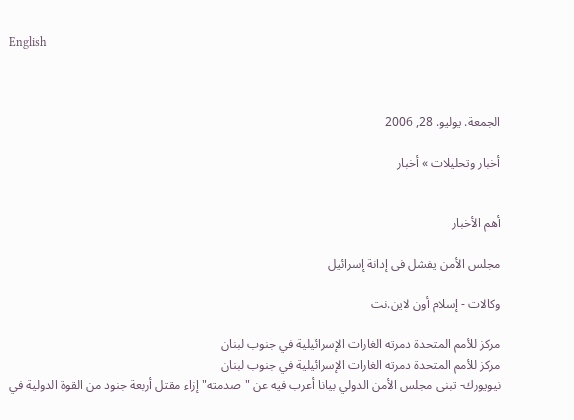English



الجمعة. يوليو. 28, 2006

أخبار وتحليلات » أخبار


أهم الأخبار

مجلس الأمن يفشل فى إدانة إسرائيل

وكالات - إسلام أون لاين.نت

مركز للأمم المتحدة دمرته الغارات الإسرائيلية في جنوب لبنان
مركز للأمم المتحدة دمرته الغارات الإسرائيلية في جنوب لبنان
نيويورك- تبنى مجلس الأمن الدولي بيانا أعرب فيه عن "صدمته" إزاء مقتل أربعة جنود من القوة الدولية في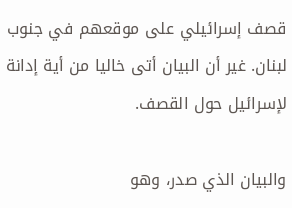قصف إسرائيلي على موقعهم في جنوب لبنان. غير أن البيان أتى خاليا من أية إدانة لإسرائيل حول القصف.

والبيان الذي صدر، وهو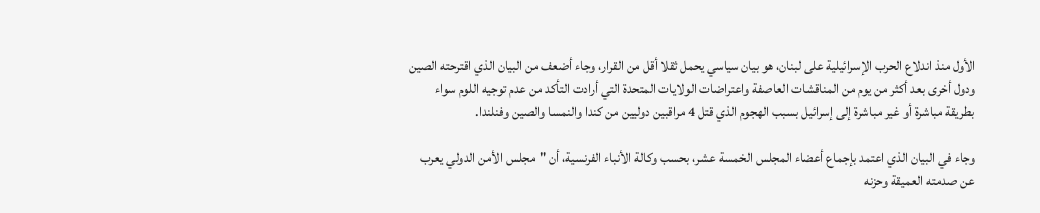الأول منذ اندلاع الحرب الإسرائيلية على لبنان، هو بيان سياسي يحمل ثقلا أقل من القرار، وجاء أضعف من البيان الذي اقترحته الصين ودول أخرى بعد أكثر من يوم من المناقشات العاصفة واعتراضات الولايات المتحدة التي أرادت التأكد من عدم توجيه اللوم سواء بطريقة مباشرة أو غير مباشرة إلى إسرائيل بسبب الهجوم الذي قتل 4 مراقبين دوليين من كندا والنمسا والصين وفنلندا.

وجاء في البيان الذي اعتمد بإجماع أعضاء المجلس الخمسة عشر، بحسب وكالة الأنباء الفرنسية، أن "مجلس الأمن الدولي يعرب عن صدمته العميقة وحزنه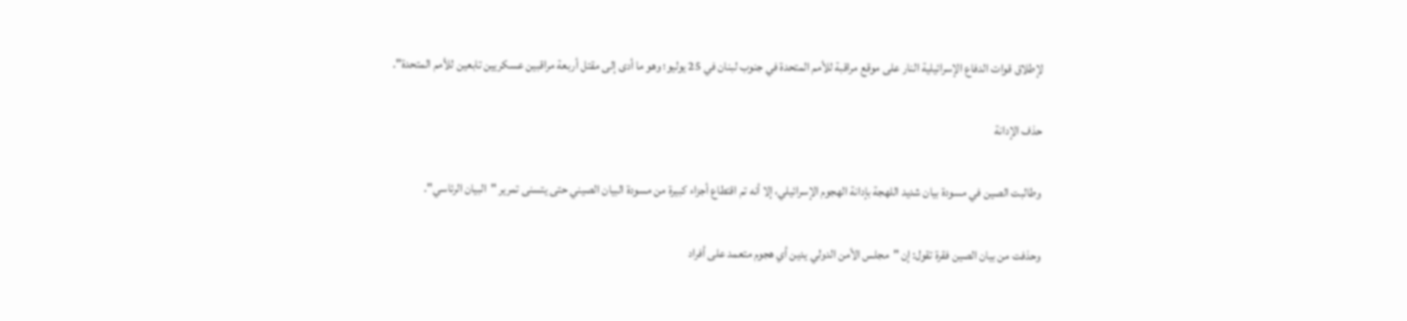لإطلاق قوات الدفاع الإسرائيلية النار على موقع مراقبة للأمم المتحدة في جنوب لبنان في 25 يوليو؛ وهو ما أدى إلى مقتل أربعة مراقبين عسكريين تابعين للأمم المتحدة".

حذف الإدانة

وطالبت الصين في مسودة بيان شديد اللهجة بإدانة الهجوم الإسرائيلي، إلا أنه تم اقتطاع أجزاء كبيرة من مسودة البيان الصيني حتى يتسنى تمرير "البيان الرئاسي".

وحذفت من بيان الصين فقرة تقول: إن "مجلس الأمن الدولي يدين أي هجوم متعمد على أفراد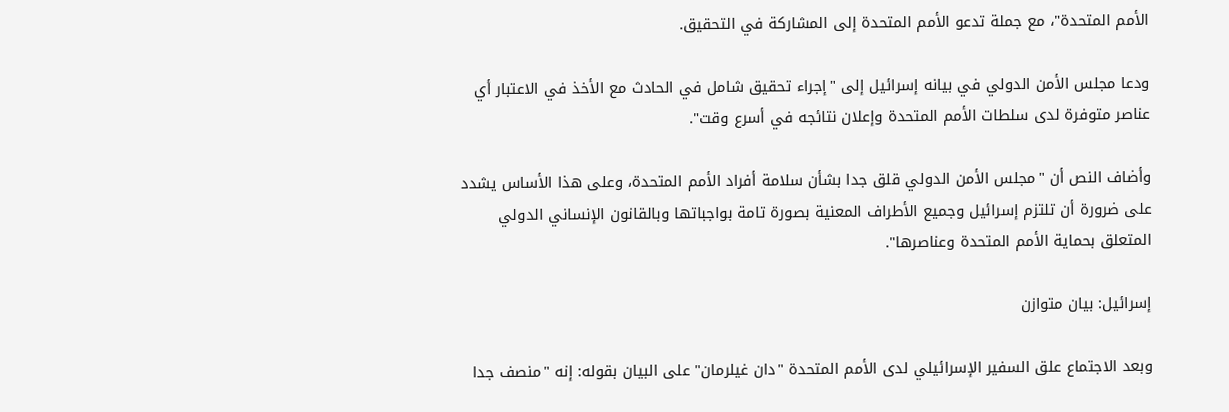الأمم المتحدة"، مع جملة تدعو الأمم المتحدة إلى المشاركة في التحقيق.

ودعا مجلس الأمن الدولي في بيانه إسرائيل إلى "إجراء تحقيق شامل في الحادث مع الأخذ في الاعتبار أي عناصر متوفرة لدى سلطات الأمم المتحدة وإعلان نتائجه في أسرع وقت".

وأضاف النص أن "مجلس الأمن الدولي قلق جدا بشأن سلامة أفراد الأمم المتحدة، وعلى هذا الأساس يشدد على ضرورة أن تلتزم إسرائيل وجميع الأطراف المعنية بصورة تامة بواجباتها وبالقانون الإنساني الدولي المتعلق بحماية الأمم المتحدة وعناصرها".

إسرائيل: بيان متوازن

وبعد الاجتماع علق السفير الإسرائيلي لدى الأمم المتحدة "دان غيلرمان" على البيان بقوله: إنه "منصف جدا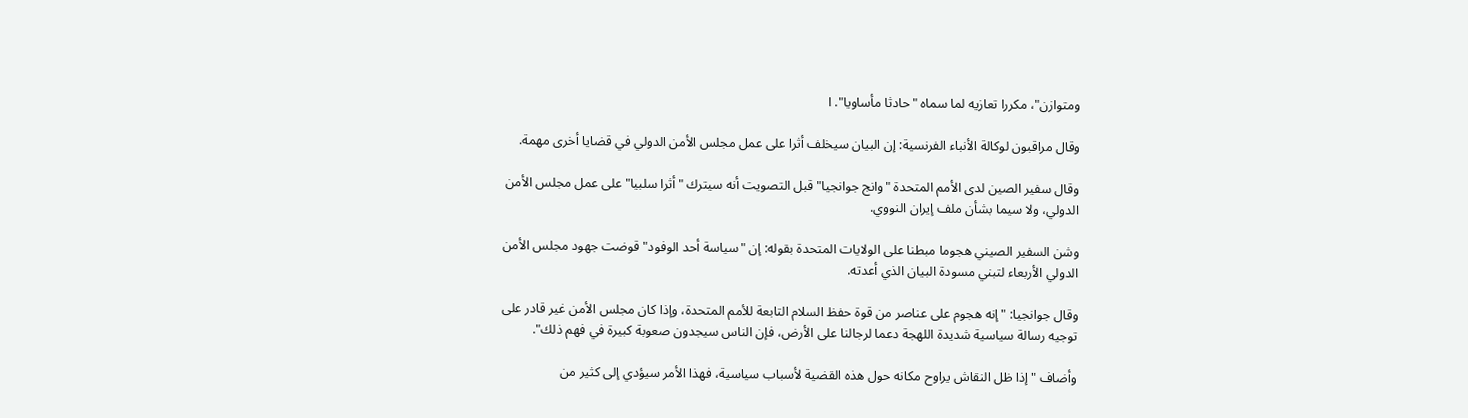ومتوازن"، مكررا تعازيه لما سماه "حادثا مأساويا". ا

وقال مراقبون لوكالة الأنباء الفرنسية: إن البيان سيخلف أثرا على عمل مجلس الأمن الدولي في قضايا أخرى مهمة.

وقال سفير الصين لدى الأمم المتحدة "وانج جوانجيا" قبل التصويت أنه سيترك "أثرا سلبيا" على عمل مجلس الأمن الدولي، ولا سيما بشأن ملف إيران النووي.

وشن السفير الصيني هجوما مبطنا على الولايات المتحدة بقوله: إن "سياسة أحد الوفود" قوضت جهود مجلس الأمن الدولي الأربعاء لتبني مسودة البيان الذي أعدته.

وقال جوانجيا: "إنه هجوم على عناصر من قوة حفظ السلام التابعة للأمم المتحدة، وإذا كان مجلس الأمن غير قادر على توجيه رسالة سياسية شديدة اللهجة دعما لرجالنا على الأرض، فإن الناس سيجدون صعوبة كبيرة في فهم ذلك".

وأضاف "إذا ظل النقاش يراوح مكانه حول هذه القضية لأسباب سياسية، فهذا الأمر سيؤدي إلى كثير من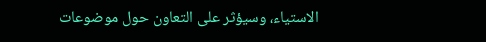الاستياء، وسيؤثر على التعاون حول موضوعات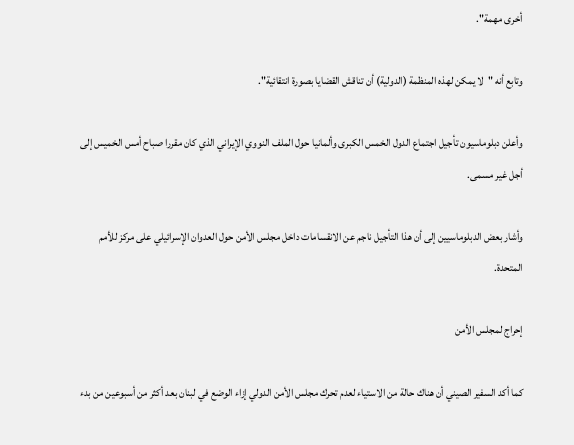أخرى مهمة".

وتابع أنه "لا يمكن لهذه المنظمة (الدولية) أن تناقش القضايا بصورة انتقائية".

وأعلن دبلوماسيون تأجيل اجتماع الدول الخمس الكبرى وألمانيا حول الملف النووي الإيراني الذي كان مقررا صباح أمس الخميس إلى أجل غير مسمى.

وأشار بعض الدبلوماسيين إلى أن هذا التأجيل ناجم عن الانقسامات داخل مجلس الأمن حول العدوان الإسرائيلي على مركز للأمم المتحدة.

إحراج لمجلس الأمن

كما أكد السفير الصيني أن هناك حالة من الاستياء لعدم تحرك مجلس الأمن الدولي إزاء الوضع في لبنان بعد أكثر من أسبوعين من بدء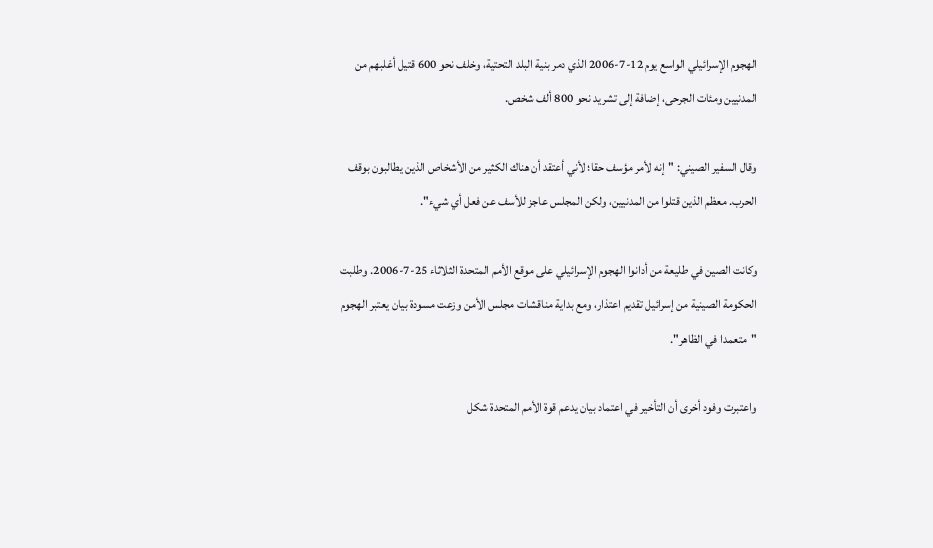الهجوم الإسرائيلي الواسع يوم 12-7-2006 الذي دمر بنية البلد التحتية، وخلف نحو 600 قتيل أغلبهم من المدنيين ومئات الجرحى، إضافة إلى تشريد نحو 800 ألف شخص.

وقال السفير الصيني: "إنه لأمر مؤسف حقا؛ لأني أعتقد أن هناك الكثير من الأشخاص الذين يطالبون بوقف الحرب. معظم الذين قتلوا من المدنيين، ولكن المجلس عاجز للأسف عن فعل أي شيء".

وكانت الصين في طليعة من أدانوا الهجوم الإسرائيلي على موقع الأمم المتحدة الثلاثاء 25-7-2006. وطلبت الحكومة الصينية من إسرائيل تقديم اعتذار، ومع بداية مناقشات مجلس الأمن وزعت مسودة بيان يعتبر الهجوم "متعمدا في الظاهر".

واعتبرت وفود أخرى أن التأخير في اعتماد بيان يدعم قوة الأمم المتحدة شكل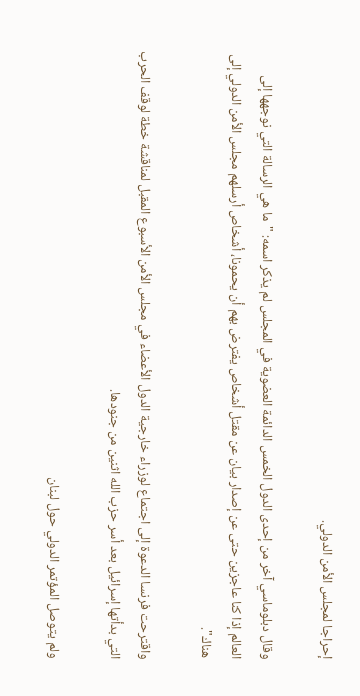إحراجا لمجلس الأمن الدولي.

وقال دبلوماسي آخر من إحدى الدول الخمس الدائمة العضوية في المجلس لم يذكر اسمه: "ما هي الرسالة التي نوجهها إلى العالم إذا كنا عاجزين حتى عن إصدار بيان عن مقتل أشخاص يفترض بهم أن يحمونا، أشخاص أرسلهم مجلس الأمن الدولي إلى هناك".

واقترحت فرنسا الدعوة إلى اجتماع لوزراء خارجية الدول الأعضاء في مجلس الأمن الأسبوع المقبل لمناقشة خطة لوقف الحرب التي بدأتها إسرائيل بعد أسر حزب الله اثنين من جنودها.

ولم يتوصل المؤتمر الدولي حول لبنان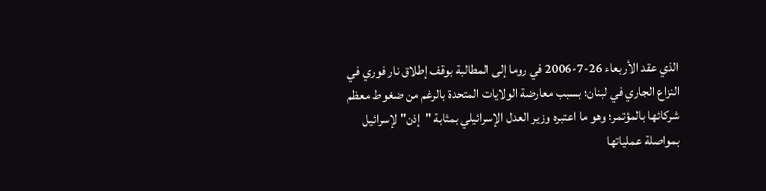الذي عقد الأربعاء 26-7-2006 في روما إلى المطالبة بوقف إطلاق نار فوري في النزاع الجاري في لبنان؛ بسبب معارضة الولايات المتحدة بالرغم من ضغوط معظم شركائها بالمؤتمر؛ وهو ما اعتبره وزير العدل الإسرائيلي بمثابة "إذن" لإسرائيل بمواصلة عملياتها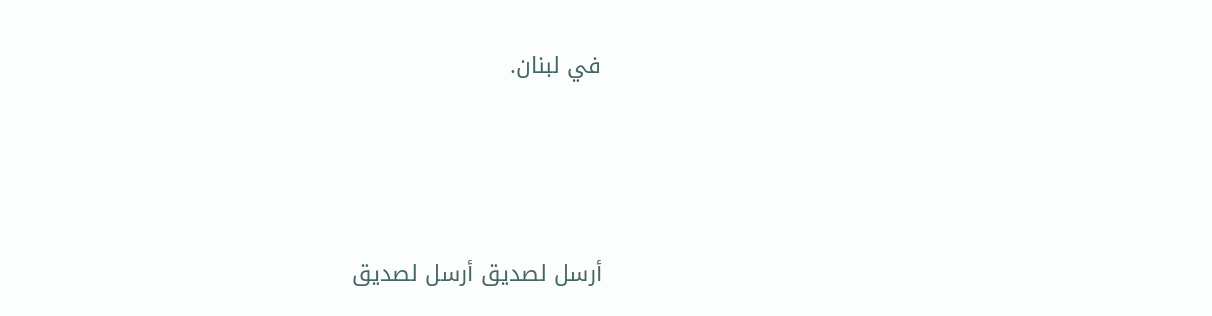في لبنان.



أرسل لصديق أرسل لصديق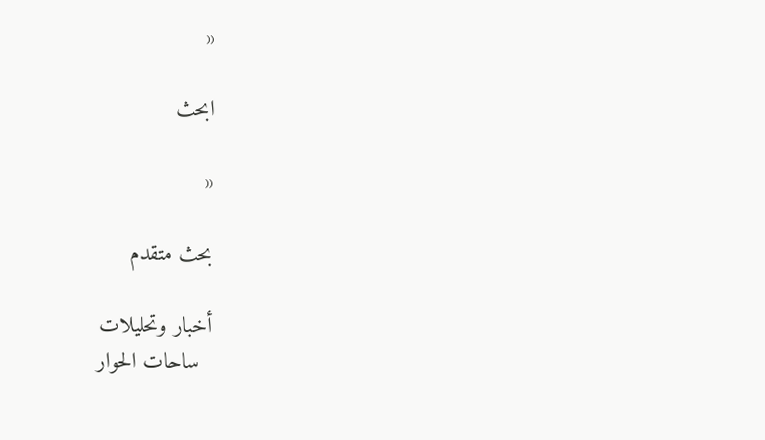«

ابحث

«

بحث متقدم

أخبار وتحليلات
  ساحات الحوار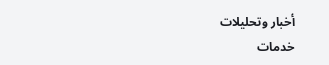أخبار وتحليلات
خدمات